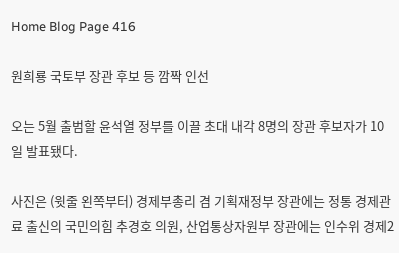Home Blog Page 416

원희룡 국토부 장관 후보 등 깜짝 인선

오는 5월 출범할 윤석열 정부를 이끌 초대 내각 8명의 장관 후보자가 10일 발표됐다.

사진은 (윗줄 왼쪽부터) 경제부총리 겸 기획재정부 장관에는 정통 경제관료 출신의 국민의힘 추경호 의원, 산업통상자원부 장관에는 인수위 경제2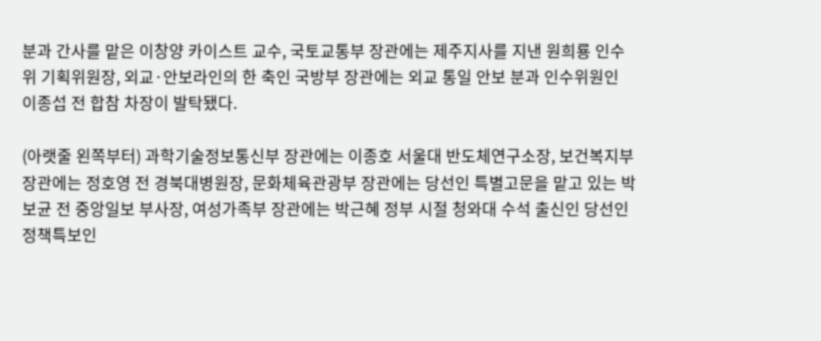분과 간사를 맡은 이창양 카이스트 교수, 국토교통부 장관에는 제주지사를 지낸 원희룡 인수위 기획위원장, 외교·안보라인의 한 축인 국방부 장관에는 외교 통일 안보 분과 인수위원인 이종섭 전 합참 차장이 발탁됐다.

(아랫줄 왼쪽부터) 과학기술정보통신부 장관에는 이종호 서울대 반도체연구소장, 보건복지부 장관에는 정호영 전 경북대병원장, 문화체육관광부 장관에는 당선인 특별고문을 맡고 있는 박보균 전 중앙일보 부사장, 여성가족부 장관에는 박근혜 정부 시절 청와대 수석 출신인 당선인 정책특보인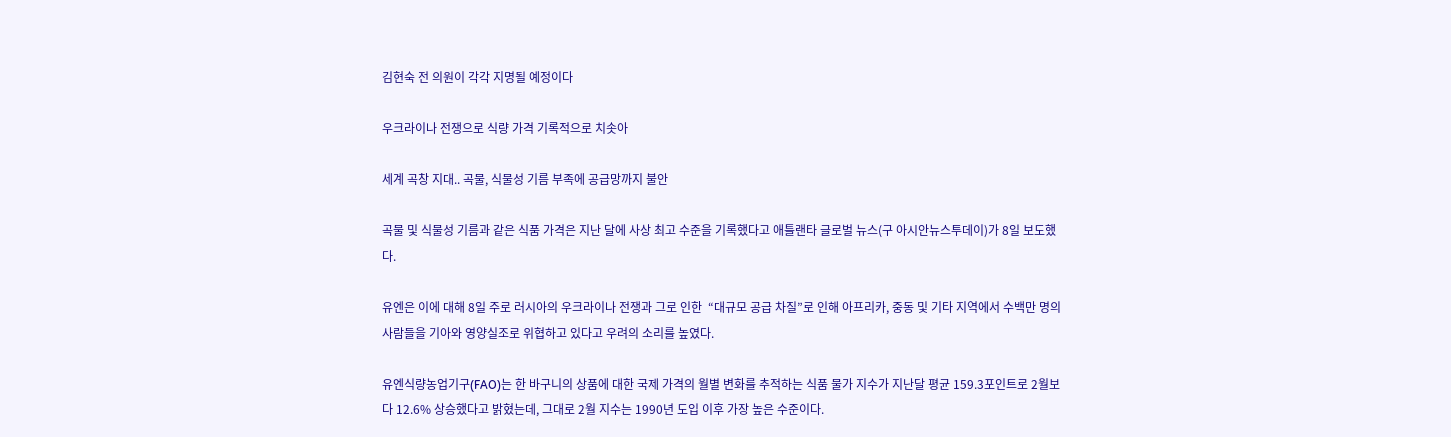김현숙 전 의원이 각각 지명될 예정이다

우크라이나 전쟁으로 식량 가격 기록적으로 치솟아

세계 곡창 지대.. 곡물, 식물성 기름 부족에 공급망까지 불안

곡물 및 식물성 기름과 같은 식품 가격은 지난 달에 사상 최고 수준을 기록했다고 애틀랜타 글로벌 뉴스(구 아시안뉴스투데이)가 8일 보도했다.

유엔은 이에 대해 8일 주로 러시아의 우크라이나 전쟁과 그로 인한  “대규모 공급 차질”로 인해 아프리카, 중동 및 기타 지역에서 수백만 명의 사람들을 기아와 영양실조로 위협하고 있다고 우려의 소리를 높였다.

유엔식량농업기구(FAO)는 한 바구니의 상품에 대한 국제 가격의 월별 변화를 추적하는 식품 물가 지수가 지난달 평균 159.3포인트로 2월보다 12.6% 상승했다고 밝혔는데, 그대로 2월 지수는 1990년 도입 이후 가장 높은 수준이다.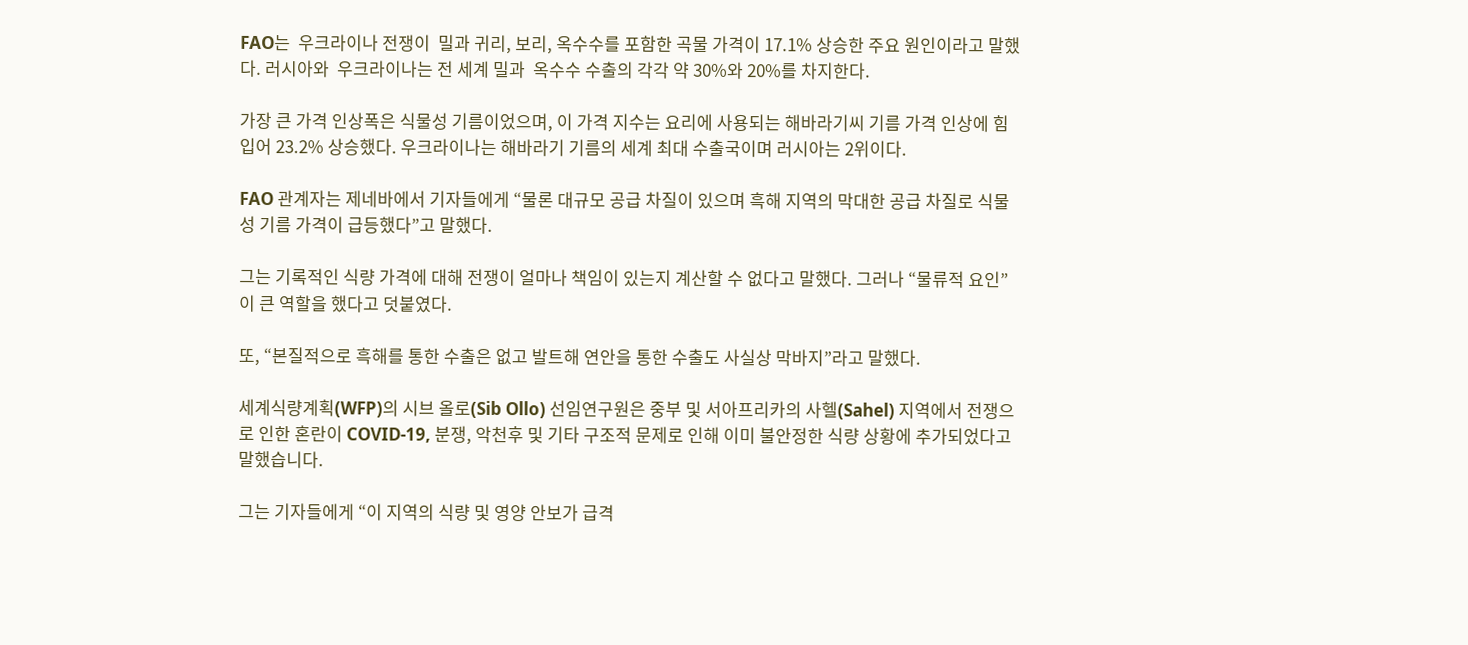FAO는  우크라이나 전쟁이  밀과 귀리, 보리, 옥수수를 포함한 곡물 가격이 17.1% 상승한 주요 원인이라고 말했다. 러시아와  우크라이나는 전 세계 밀과  옥수수 수출의 각각 약 30%와 20%를 차지한다.

가장 큰 가격 인상폭은 식물성 기름이었으며, 이 가격 지수는 요리에 사용되는 해바라기씨 기름 가격 인상에 힘입어 23.2% 상승했다. 우크라이나는 해바라기 기름의 세계 최대 수출국이며 러시아는 2위이다.

FAO 관계자는 제네바에서 기자들에게 “물론 대규모 공급 차질이 있으며 흑해 지역의 막대한 공급 차질로 식물성 기름 가격이 급등했다”고 말했다.

그는 기록적인 식량 가격에 대해 전쟁이 얼마나 책임이 있는지 계산할 수 없다고 말했다. 그러나 “물류적 요인”이 큰 역할을 했다고 덧붙였다.

또, “본질적으로 흑해를 통한 수출은 없고 발트해 연안을 통한 수출도 사실상 막바지”라고 말했다.

세계식량계획(WFP)의 시브 올로(Sib Ollo) 선임연구원은 중부 및 서아프리카의 사헬(Sahel) 지역에서 전쟁으로 인한 혼란이 COVID-19, 분쟁, 악천후 및 기타 구조적 문제로 인해 이미 불안정한 식량 상황에 추가되었다고 말했습니다.

그는 기자들에게 “이 지역의 식량 및 영양 안보가 급격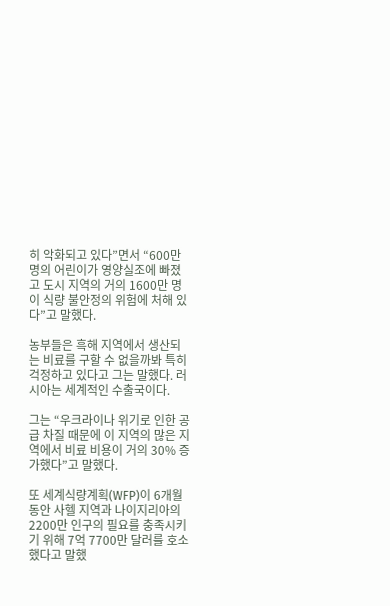히 악화되고 있다”면서 “600만 명의 어린이가 영양실조에 빠졌고 도시 지역의 거의 1600만 명이 식량 불안정의 위험에 처해 있다”고 말했다.

농부들은 흑해 지역에서 생산되는 비료를 구할 수 없을까봐 특히 걱정하고 있다고 그는 말했다. 러시아는 세계적인 수출국이다.

그는 “우크라이나 위기로 인한 공급 차질 때문에 이 지역의 많은 지역에서 비료 비용이 거의 30% 증가했다”고 말했다.

또 세계식량계획(WFP)이 6개월 동안 사헬 지역과 나이지리아의 2200만 인구의 필요를 충족시키기 위해 7억 7700만 달러를 호소했다고 말했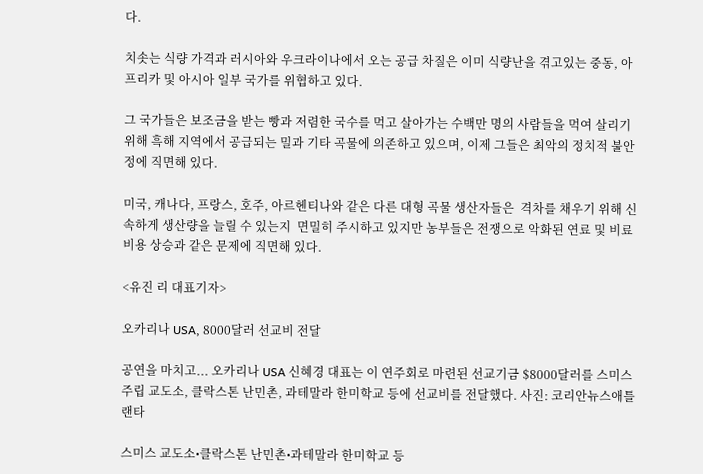다.

치솟는 식량 가격과 러시아와 우크라이나에서 오는 공급 차질은 이미 식량난을 겪고있는 중동, 아프리카 및 아시아 일부 국가를 위협하고 있다.

그 국가들은 보조금을 받는 빵과 저렴한 국수를 먹고 살아가는 수백만 명의 사람들을 먹여 살리기 위해 흑해 지역에서 공급되는 밀과 기타 곡물에 의존하고 있으며, 이제 그들은 최악의 정치적 불안정에 직면해 있다.

미국, 캐나다, 프랑스, 호주, 아르헨티나와 같은 다른 대형 곡물 생산자들은  격차를 채우기 위해 신속하게 생산량을 늘릴 수 있는지  면밀히 주시하고 있지만 농부들은 전쟁으로 악화된 연료 및 비료 비용 상승과 같은 문제에 직면해 있다.

<유진 리 대표기자>

오카리나 USA, 8000달러 선교비 전달

공연을 마치고... 오카리나 USA 신혜경 대표는 이 연주회로 마련된 선교기금 $8000달러를 스미스 주립 교도소, 클락스톤 난민촌, 과테말라 한미학교 등에 선교비를 전달했다. 사진: 코리안뉴스애틀랜타

스미스 교도소•클락스톤 난민촌•과테말라 한미학교 등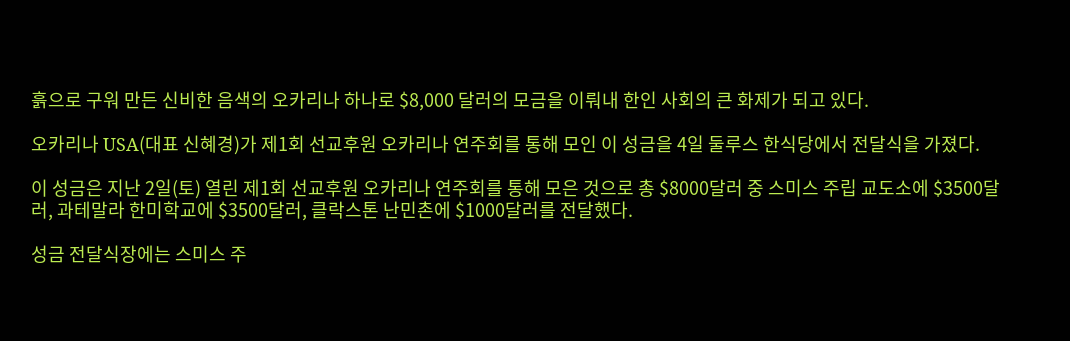흙으로 구워 만든 신비한 음색의 오카리나 하나로 $8,000 달러의 모금을 이뤄내 한인 사회의 큰 화제가 되고 있다.

오카리나 USA(대표 신혜경)가 제1회 선교후원 오카리나 연주회를 통해 모인 이 성금을 4일 둘루스 한식당에서 전달식을 가졌다.

이 성금은 지난 2일(토) 열린 제1회 선교후원 오카리나 연주회를 통해 모은 것으로 총 $8000달러 중 스미스 주립 교도소에 $3500달러, 과테말라 한미학교에 $3500달러, 클락스톤 난민촌에 $1000달러를 전달했다.

성금 전달식장에는 스미스 주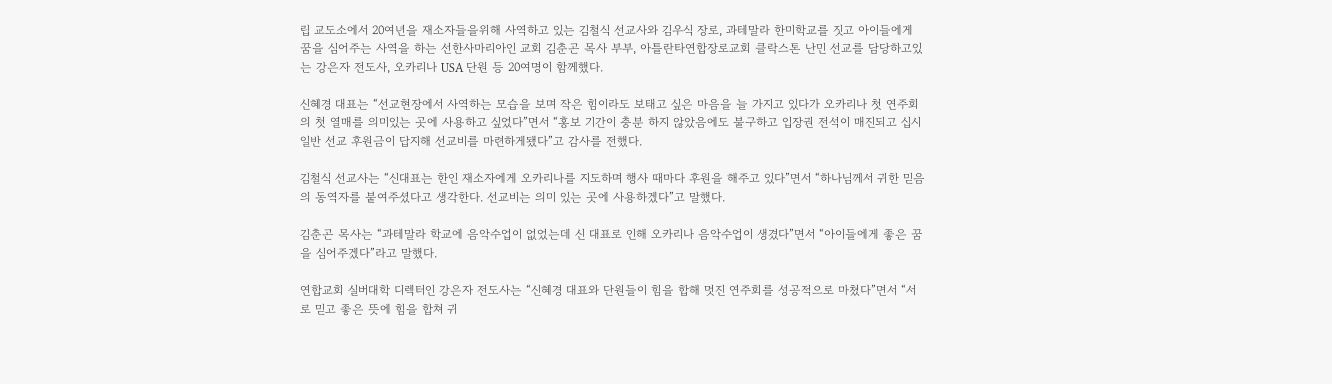립 교도소에서 20여년을 재소자들을위해 사역하고 있는 김철식 선교사와 김우식 장로, 과테말라 한미학교를 짓고 아이들에게 꿈을 심어주는 사역을 하는 선한사마리아인 교회 김춘곤 목사 부부, 아틀란타연합장로교회 클락스톤 난민 선교를 담당하고있는 강은자 전도사, 오카리나 USA 단원 등 20여명이 함께했다.

신혜경 대표는 “선교현장에서 사역하는 모습을 보며 작은 힘이라도 보태고 싶은 마음을 늘 가지고 있다가 오카리나 첫 연주회의 첫 열매를 의미있는 곳에 사용하고 싶었다”면서 “홍보 기간이 충분 하지 않았음에도 불구하고 입장권 전석이 매진되고 십시일반 선교 후원금이 답지해 선교비를 마련하게됐다”고 감사를 전했다.

김철식 선교사는 “신대표는 한인 재소자에게 오카리나를 지도하며 행사 때마다 후원을 해주고 있다”면서 “하나님께서 귀한 믿음의 동역자를 붙여주셨다고 생각한다. 선교비는 의미 있는 곳에 사용하겠다”고 말했다.

김춘곤 목사는 “과테말라 학교에 음악수업이 없었는데 신 대표로 인해 오카리나 음악수업이 생겼다”면서 “아이들에게 좋은 꿈을 심어주겠다”라고 말했다.

연합교회 실버대학 디렉터인 강은자 전도사는 “신혜경 대표와 단원들이 힘을 합해 멋진 연주회를 성공적으로 마쳤다”면서 “서로 믿고 좋은 뜻에 힘을 합쳐 귀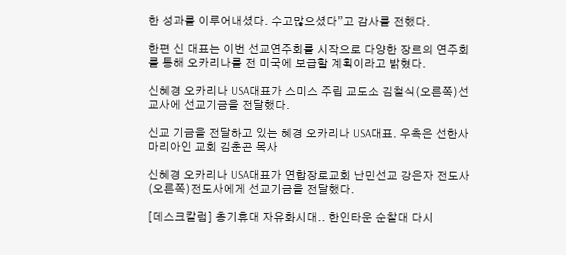한 성과를 이루어내셨다. 수고많으셨다”고 감사를 전했다.

한편 신 대표는 이번 선교연주회를 시작으로 다양한 장르의 연주회를 통해 오카리나를 전 미국에 보급할 계획이라고 밝혔다.

신혜경 오카리나 USA대표가 스미스 주립 교도소 김철식(오른쪽)선교사에 선교기금을 전달했다.

신교 기금을 전달하고 있는 혜경 오카리나 USA대표. 우측은 선한사마리아인 교회 김춘곤 목사

신혜경 오카리나 USA대표가 연합장로교회 난민선교 강은자 전도사(오른쪽)전도사에게 선교기금을 전달했다.

[데스크칼럼] 총기휴대 자유화시대.. 한인타운 순찰대 다시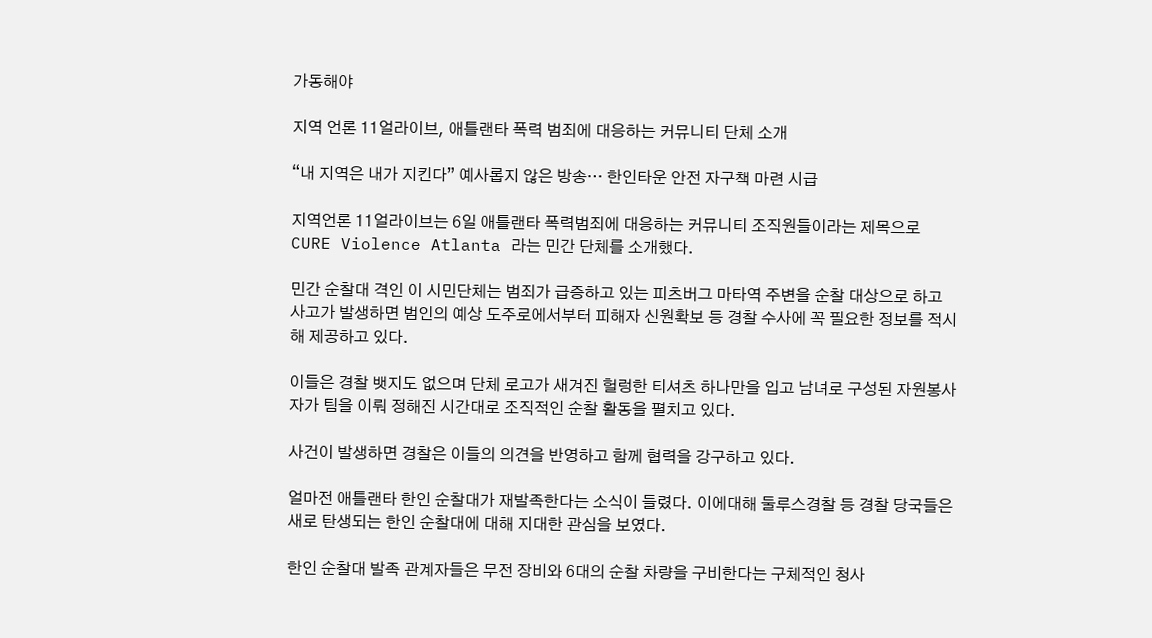가동해야

지역 언론 11얼라이브, 애틀랜타 폭력 범죄에 대응하는 커뮤니티 단체 소개

“내 지역은 내가 지킨다” 예사롭지 않은 방송… 한인타운 안전 자구책 마련 시급

지역언론 11얼라이브는 6일 애틀랜타 폭력범죄에 대응하는 커뮤니티 조직원들이라는 제목으로 CURE Violence Atlanta 라는 민간 단체를 소개했다.

민간 순찰대 격인 이 시민단체는 범죄가 급증하고 있는 피츠버그 마타역 주변을 순찰 대상으로 하고 사고가 발생하면 범인의 예상 도주로에서부터 피해자 신원확보 등 경찰 수사에 꼭 필요한 정보를 적시해 제공하고 있다.

이들은 경찰 뱃지도 없으며 단체 로고가 새겨진 헐렁한 티셔츠 하나만을 입고 남녀로 구성된 자원봉사자가 팀을 이뤄 정해진 시간대로 조직적인 순찰 활동을 펼치고 있다.

사건이 발생하면 경찰은 이들의 의견을 반영하고 함께 협력을 강구하고 있다.

얼마전 애틀랜타 한인 순찰대가 재발족한다는 소식이 들렸다. 이에대해 둘루스경찰 등 경찰 당국들은 새로 탄생되는 한인 순찰대에 대해 지대한 관심을 보였다.

한인 순찰대 발족 관계자들은 무전 장비와 6대의 순찰 차량을 구비한다는 구체적인 청사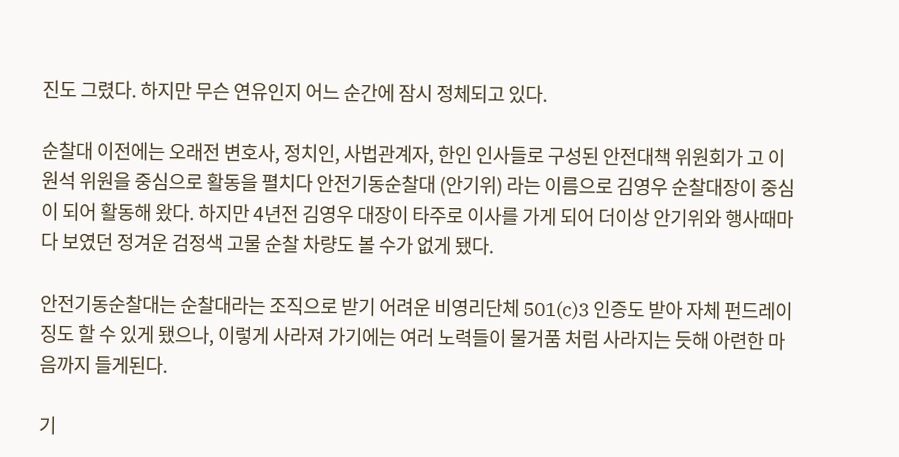진도 그렸다. 하지만 무슨 연유인지 어느 순간에 잠시 정체되고 있다.

순찰대 이전에는 오래전 변호사, 정치인, 사법관계자, 한인 인사들로 구성된 안전대책 위원회가 고 이원석 위원을 중심으로 활동을 펼치다 안전기동순찰대 (안기위) 라는 이름으로 김영우 순찰대장이 중심이 되어 활동해 왔다. 하지만 4년전 김영우 대장이 타주로 이사를 가게 되어 더이상 안기위와 행사때마다 보였던 정겨운 검정색 고물 순찰 차량도 볼 수가 없게 됐다.

안전기동순찰대는 순찰대라는 조직으로 받기 어려운 비영리단체 501(c)3 인증도 받아 자체 펀드레이징도 할 수 있게 됐으나, 이렇게 사라져 가기에는 여러 노력들이 물거품 처럼 사라지는 듯해 아련한 마음까지 들게된다.

기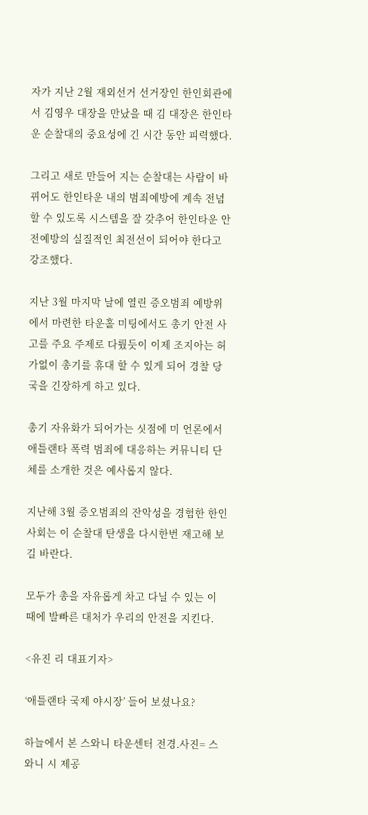자가 지난 2월 재외선거 선거장인 한인회관에서 김영우 대장을 만났을 때 김 대장은 한인타운 순찰대의 중요성에 긴 시간 동안 피력했다.

그리고 새로 만들어 지는 순찰대는 사람이 바뀌어도 한인타운 내의 범죄예방에 계속 전념 할 수 있도록 시스템을 잘 갖추어 한인타운 안전예방의 실질적인 최전선이 되어야 한다고 강조했다.

지난 3월 마지막 날에 열린 증오범죄 예방위에서 마련한 타운홀 미팅에서도 총기 안전 사고를 주요 주제로 다뤘듯이 이제 조지아는 허가없이 총기를 휴대 할 수 있게 되어 경찰 당국을 긴장하게 하고 있다.

총기 자유화가 되어가는 싯점에 미 언론에서 애틀랜타 폭력 범죄에 대응하는 커뮤니티 단체를 소개한 것은 예사롭지 않다.

지난해 3월 증오범죄의 잔악성을 경험한 한인사회는 이 순찰대 탄생을 다시한번 재고해 보길 바란다.

모두가 총을 자유롭게 차고 다닐 수 있는 이 때에 발빠른 대처가 우리의 안전을 지킨다.

<유진 리 대표기자>

‘애틀랜타 국제 야시장’ 들어 보셨나요?

하늘에서 본 스와니 타운센터 전경.사진= 스와니 시 제공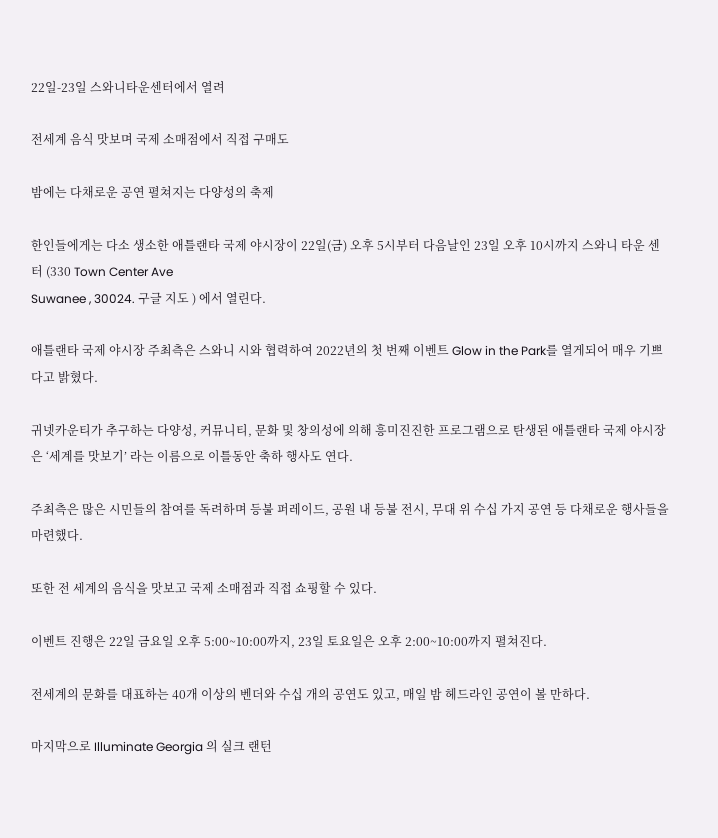22일-23일 스와니타운센터에서 열려

전세계 음식 맛보며 국제 소매점에서 직접 구매도

밤에는 다채로운 공연 펼쳐지는 다양성의 축제

한인들에게는 다소 생소한 애틀랜타 국제 야시장이 22일(금) 오후 5시부터 다음날인 23일 오후 10시까지 스와니 타운 센터 (330 Town Center Ave
Suwanee , 30024. 구글 지도 ) 에서 열린다.

애틀랜타 국제 야시장 주최측은 스와니 시와 협력하여 2022년의 첫 번째 이벤트 Glow in the Park를 열게되어 매우 기쁘다고 밝혔다.

귀넷카운티가 추구하는 다양성, 커뮤니티, 문화 및 창의성에 의해 흥미진진한 프로그램으로 탄생된 애틀랜타 국제 야시장은 ‘세계를 맛보기’ 라는 이름으로 이틀동안 축하 행사도 연다.

주최측은 많은 시민들의 참여를 독려하며 등불 퍼레이드, 공원 내 등불 전시, 무대 위 수십 가지 공연 등 다채로운 행사들을 마련했다.

또한 전 세계의 음식을 맛보고 국제 소매점과 직접 쇼핑할 수 있다.

이벤트 진행은 22일 금요일 오후 5:00~10:00까지, 23일 토요일은 오후 2:00~10:00까지 펼쳐진다.

전세계의 문화를 대표하는 40개 이상의 벤더와 수십 개의 공연도 있고, 매일 밤 헤드라인 공연이 볼 만하다.

마지막으로 Illuminate Georgia 의 실크 랜턴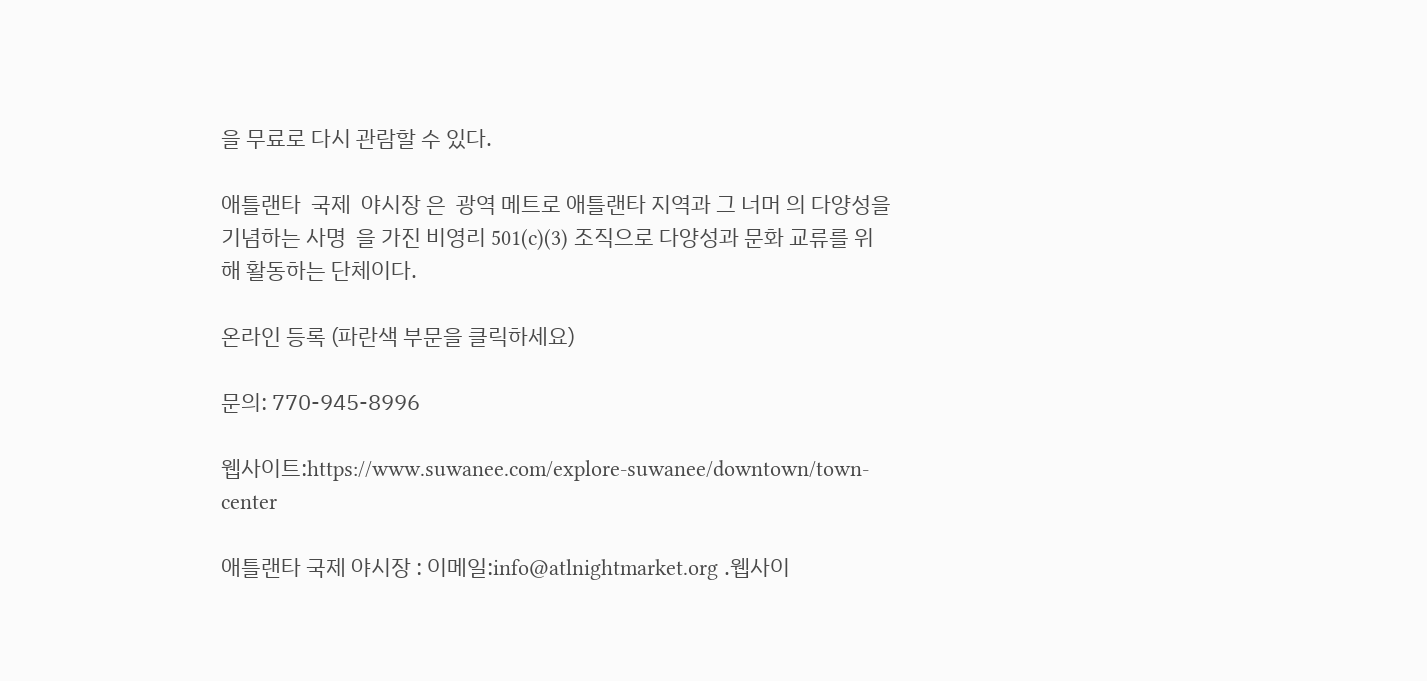을 무료로 다시 관람할 수 있다.

애틀랜타  국제  야시장 은  광역 메트로 애틀랜타 지역과 그 너머 의 다양성을 기념하는 사명  을 가진 비영리 501(c)(3) 조직으로 다양성과 문화 교류를 위해 활동하는 단체이다.

온라인 등록 (파란색 부문을 클릭하세요)

문의: 770-945-8996

웹사이트:https://www.suwanee.com/explore-suwanee/downtown/town-center

애틀랜타 국제 야시장 : 이메일:info@atlnightmarket.org .웹사이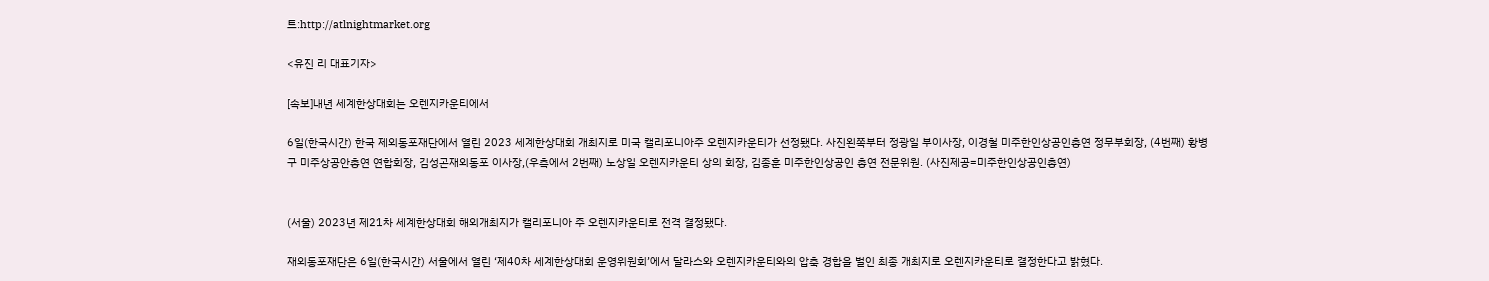트:http://atlnightmarket.org

<유진 리 대표기자>

[속보]내년 세계한상대회는 오렌지카운티에서

6일(한국시간) 한국 제외동포재단에서 열린 2023 세계한상대회 개최지로 미국 캘리포니아주 오렌지카운티가 선정됐다. 사진왼쪽부터 정광일 부이사장, 이경철 미주한인상공인총연 정무부회장, (4번째) 황병구 미주상공안총연 연합회장, 김성곤재외동포 이사장,(우측에서 2번째) 노상일 오렌지카운티 상의 회장, 김종훈 미주한인상공인 총연 전문위원. (사진제공=미주한인상공인총연)


(서울) 2023년 제21차 세계한상대회 해외개최지가 캘리포니아 주 오렌지카운티로 전격 결정됐다.

재외동포재단은 6일(한국시간) 서울에서 열린 ‘제40차 세계한상대회 운영위원회’에서 달라스와 오렌지카운티와의 압축 경합을 벌인 최종 개최지로 오렌지카운티로 결정한다고 밝혔다.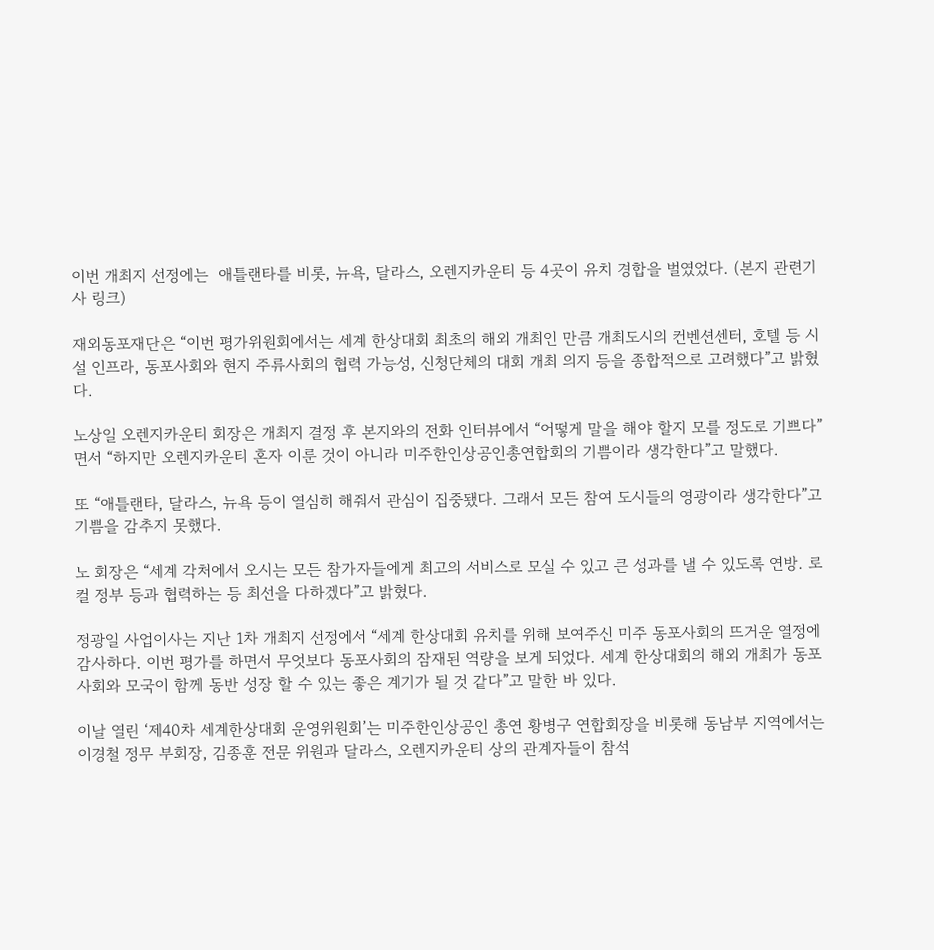이번 개최지 선정에는  애틀랜타를 비롯, 뉴욕, 달라스, 오렌지카운티 등 4곳이 유치 경합을 벌였었다. (본지 관련기사 링크)

재외동포재단은 “이번 평가위원회에서는 세계 한상대회 최초의 해외 개최인 만큼 개최도시의 컨벤션센터, 호텔 등 시설 인프라, 동포사회와 현지 주류사회의 협력 가능성, 신청단체의 대회 개최 의지 등을 종합적으로 고려했다”고 밝혔다.

노상일 오렌지카운티 회장은 개최지 결정 후 본지와의 전화 인터뷰에서 “어떻게 말을 해야 할지 모를 정도로 기쁘다”면서 “하지만 오렌지카운티 혼자 이룬 것이 아니라 미주한인상공인총연합회의 기쁨이라 생각한다”고 말했다.

또 “애틀랜타, 달라스, 뉴욕 등이 열심히 해줘서 관심이 집중됐다. 그래서 모든 참여 도시들의 영광이라 생각한다”고 기쁨을 감추지 못했다.

노 회장은 “세계 각처에서 오시는 모든 참가자들에게 최고의 서비스로 모실 수 있고 큰 성과를 낼 수 있도록 연방. 로컬 정부 등과 협력하는 등 최선을 다하겠다”고 밝혔다.

정광일 사업이사는 지난 1차 개최지 선정에서 “세계 한상대회 유치를 위해 보여주신 미주 동포사회의 뜨거운 열정에 감사하다. 이번 평가를 하면서 무엇보다 동포사회의 잠재된 역량을 보게 되었다. 세계 한상대회의 해외 개최가 동포사회와 모국이 함께 동반 성장 할 수 있는 좋은 계기가 될 것 같다”고 말한 바 있다.

이날 열린 ‘제40차 세계한상대회 운영위원회’는 미주한인상공인 총연 황병구 연합회장을 비롯해 동남부 지역에서는 이경철 정무 부회장, 김종훈 전문 위원과 달라스, 오렌지카운티 상의 관계자들이 참석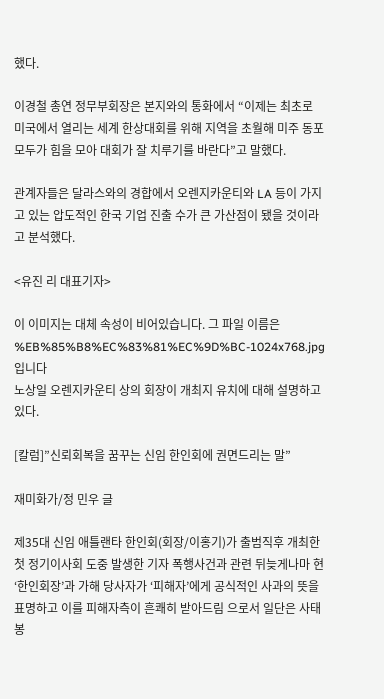했다.

이경철 총연 정무부회장은 본지와의 통화에서 “이제는 최초로 미국에서 열리는 세계 한상대회를 위해 지역을 초월해 미주 동포 모두가 힘을 모아 대회가 잘 치루기를 바란다”고 말했다.

관계자들은 달라스와의 경합에서 오렌지카운티와 LA 등이 가지고 있는 압도적인 한국 기업 진출 수가 큰 가산점이 됐을 것이라고 분석했다.

<유진 리 대표기자>

이 이미지는 대체 속성이 비어있습니다. 그 파일 이름은 %EB%85%B8%EC%83%81%EC%9D%BC-1024x768.jpg입니다
노상일 오렌지카운티 상의 회장이 개최지 유치에 대해 설명하고 있다.

[칼럼]”신뢰회복을 꿈꾸는 신임 한인회에 권면드리는 말”

재미화가/정 민우 글

제35대 신임 애틀랜타 한인회(회장/이홍기)가 출범직후 개최한 첫 정기이사회 도중 발생한 기자 폭행사건과 관련 뒤늦게나마 현 ‘한인회장’과 가해 당사자가 ‘피해자’에게 공식적인 사과의 뜻을 표명하고 이를 피해자측이 흔쾌히 받아드림 으로서 일단은 사태봉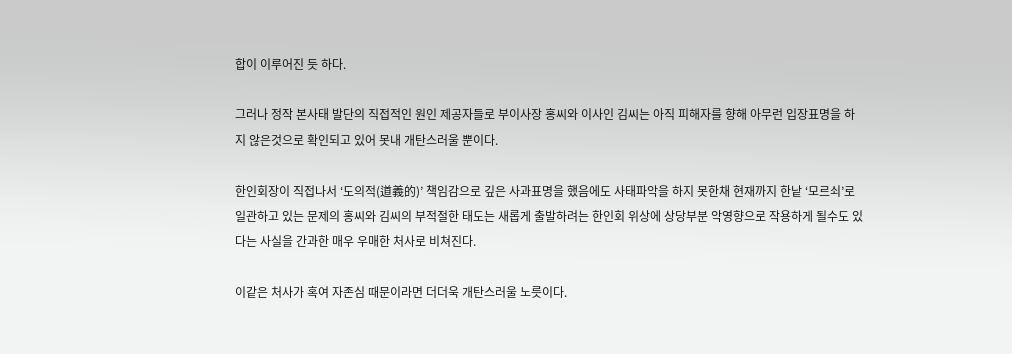합이 이루어진 듯 하다.

그러나 정작 본사태 발단의 직접적인 원인 제공자들로 부이사장 홍씨와 이사인 김씨는 아직 피해자를 향해 아무런 입장표명을 하지 않은것으로 확인되고 있어 못내 개탄스러울 뿐이다.

한인회장이 직접나서 ‘도의적(道義的)’ 책임감으로 깊은 사과표명을 했음에도 사태파악을 하지 못한채 현재까지 한낱 ‘모르쇠’로 일관하고 있는 문제의 홍씨와 김씨의 부적절한 태도는 새롭게 출발하려는 한인회 위상에 상당부분 악영향으로 작용하게 될수도 있다는 사실을 간과한 매우 우매한 처사로 비쳐진다.

이같은 처사가 혹여 자존심 때문이라면 더더욱 개탄스러울 노릇이다.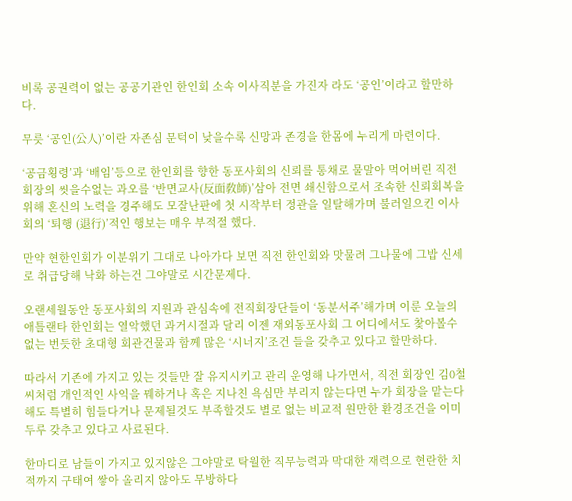비록 공권력이 없는 공공기관인 한인회 소속 이사직분을 가진자 라도 ‘공인’이라고 할만하다.

무릇 ‘공인(公人)’이란 자존심 문턱이 낮을수록 신망과 존경을 한몸에 누리게 마련이다.

‘공금횡령’과 ‘배임’등으로 한인회를 향한 동포사회의 신뢰를 통채로 물말아 먹어버린 직전 회장의 씻을수없는 과오를 ‘반면교사(反面敎師)’삼아 전면 쇄신함으로서 조속한 신뢰회복을 위해 혼신의 노력을 경주해도 모잘난판에 첫 시작부터 정관을 일탈해가며 불러일으킨 이사회의 ‘퇴행 (退行)’적인 행보는 매우 부적절 했다.

만약 현한인회가 이분위기 그대로 나아가다 보면 직전 한인회와 맛물려 그나물에 그밥 신세로 취급당해 낙화 하는건 그야말로 시간문제다.

오랜세월동안 동포사회의 지원과 관심속에 전직회장단들이 ‘동분서주’해가며 이룬 오늘의 애틀랜타 한인회는 열악했던 과거시절과 달리 이젠 재외동포사회 그 어디에서도 찿아볼수 없는 번듯한 초대형 회관건물과 함께 많은 ‘시너지’조건 들을 갖추고 있다고 할만하다.

따라서 기존에 가지고 있는 것들만 잘 유지시키고 관리 운영해 나가면서, 직전 회장인 김0철씨처럼 개인적인 사익을 꿰하거나 혹은 지나친 욕심만 부리지 않는다면 누가 회장을 맡는다 해도 특별히 힘들다거나 문제될것도 부족할것도 별로 없는 비교적 원만한 환경조건을 이미 두루 갖추고 있다고 사료된다.

한마디로 남들이 가지고 있지않은 그야말로 탁월한 직무능력과 막대한 재력으로 현란한 치적까지 구태여 쌓아 올리지 않아도 무방하다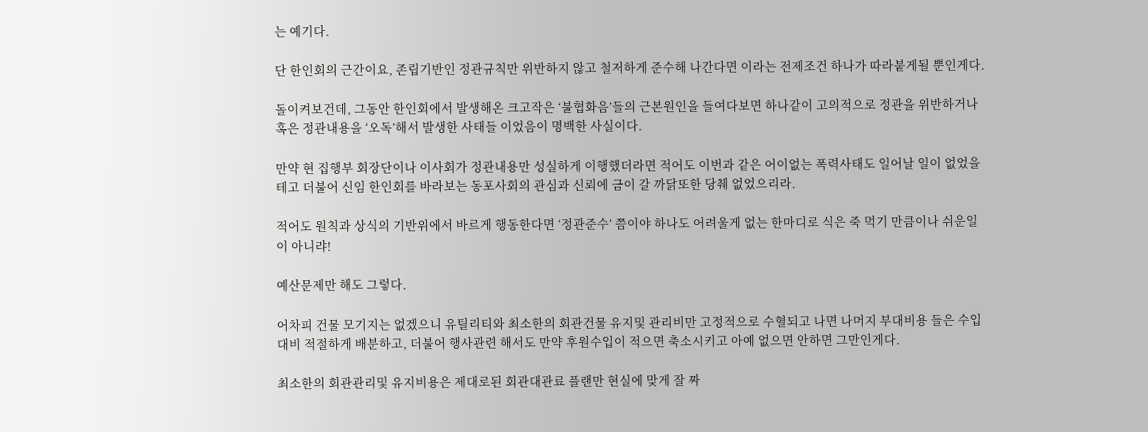는 예기다.

단 한인회의 근간이요, 존립기반인 정관규칙만 위반하지 않고 철저하게 준수해 나간다면 이라는 전제조건 하나가 따라붙게될 뿐인게다.

돌이켜보건데, 그동안 한인회에서 발생해온 크고작은 ‘불협화음’들의 근본원인을 들여다보면 하나같이 고의적으로 정관을 위반하거나 혹은 정관내용을 ‘오독’해서 발생한 사태들 이었음이 명백한 사실이다.

만약 현 집행부 회장단이나 이사회가 정관내용만 성실하게 이행했더라면 적어도 이번과 같은 어이없는 폭력사태도 일어날 일이 없었을테고 더불어 신임 한인회를 바라보는 동포사회의 관심과 신뢰에 금이 갈 까닭또한 당췌 없었으리라.

적어도 원칙과 상식의 기반위에서 바르게 행동한다면 ‘정관준수’ 쯤이야 하나도 어려울게 없는 한마디로 식은 죽 먹기 만큼이나 쉬운일이 아니랴!

예산문제만 해도 그렇다.

어차피 건물 모기지는 없겠으니 유틸리티와 최소한의 회관건물 유지및 관리비만 고정적으로 수혈되고 나면 나머지 부대비용 들은 수입대비 적절하게 배분하고, 더불어 행사관련 해서도 만약 후원수입이 적으면 축소시키고 아예 없으면 안하면 그만인게다.

최소한의 회관관리및 유지비용은 제대로된 회관대관료 플랜만 현실에 맞게 잘 짜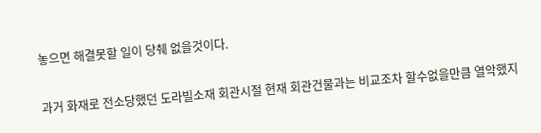놓으면 해결못할 일이 당췌 없을것이다.

과거 화재로 전소당했던 도라빌소재 회관시절 현재 회관건물과는 비교조차 할수없을만큼 열악했지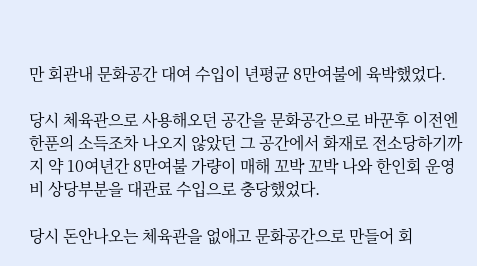만 회관내 문화공간 대여 수입이 년평균 8만여불에 육박했었다.

당시 체육관으로 사용해오던 공간을 문화공간으로 바꾼후 이전엔 한푼의 소득조차 나오지 않았던 그 공간에서 화재로 전소당하기까지 약 10여년간 8만여불 가량이 매해 꼬박 꼬박 나와 한인회 운영비 상당부분을 대관료 수입으로 충당했었다.

당시 돈안나오는 체육관을 없애고 문화공간으로 만들어 회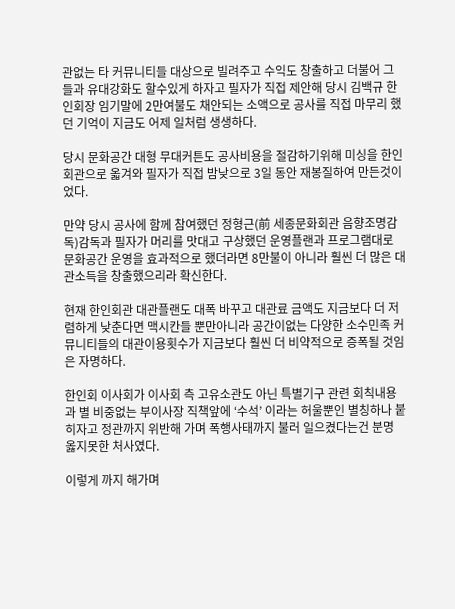관없는 타 커뮤니티들 대상으로 빌려주고 수익도 창출하고 더불어 그들과 유대강화도 할수있게 하자고 필자가 직접 제안해 당시 김백규 한인회장 임기말에 2만여불도 채안되는 소액으로 공사를 직접 마무리 했던 기억이 지금도 어제 일처럼 생생하다.

당시 문화공간 대형 무대커튼도 공사비용을 절감하기위해 미싱을 한인회관으로 옯겨와 필자가 직접 밤낮으로 3일 동안 재봉질하여 만든것이었다.

만약 당시 공사에 함께 참여했던 정형근(前 세종문화회관 음향조명감독)감독과 필자가 머리를 맛대고 구상했던 운영플랜과 프로그램대로 문화공간 운영을 효과적으로 했더라면 8만불이 아니라 훨씬 더 많은 대관소득을 창출했으리라 확신한다.

현재 한인회관 대관플랜도 대폭 바꾸고 대관료 금액도 지금보다 더 저렴하게 낮춘다면 맥시칸들 뿐만아니라 공간이없는 다양한 소수민족 커뮤니티들의 대관이용횟수가 지금보다 훨씬 더 비약적으로 증폭될 것임은 자명하다.

한인회 이사회가 이사회 측 고유소관도 아닌 특별기구 관련 회칙내용과 별 비중없는 부이사장 직책앞에 ‘수석’ 이라는 허울뿐인 별칭하나 붙히자고 정관까지 위반해 가며 폭행사태까지 불러 일으켰다는건 분명 옳지못한 처사였다.

이렇게 까지 해가며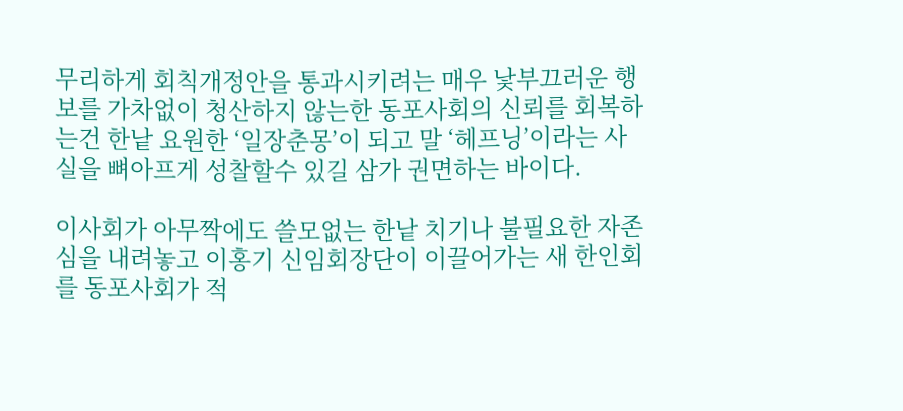무리하게 회칙개정안을 통과시키려는 매우 낯부끄러운 행보를 가차없이 청산하지 않는한 동포사회의 신뢰를 회복하는건 한낱 요원한 ‘일장춘몽’이 되고 말 ‘헤프닝’이라는 사실을 뼈아프게 성찰할수 있길 삼가 권면하는 바이다.

이사회가 아무짝에도 쓸모없는 한낱 치기나 불필요한 자존심을 내려놓고 이홍기 신임회장단이 이끌어가는 새 한인회를 동포사회가 적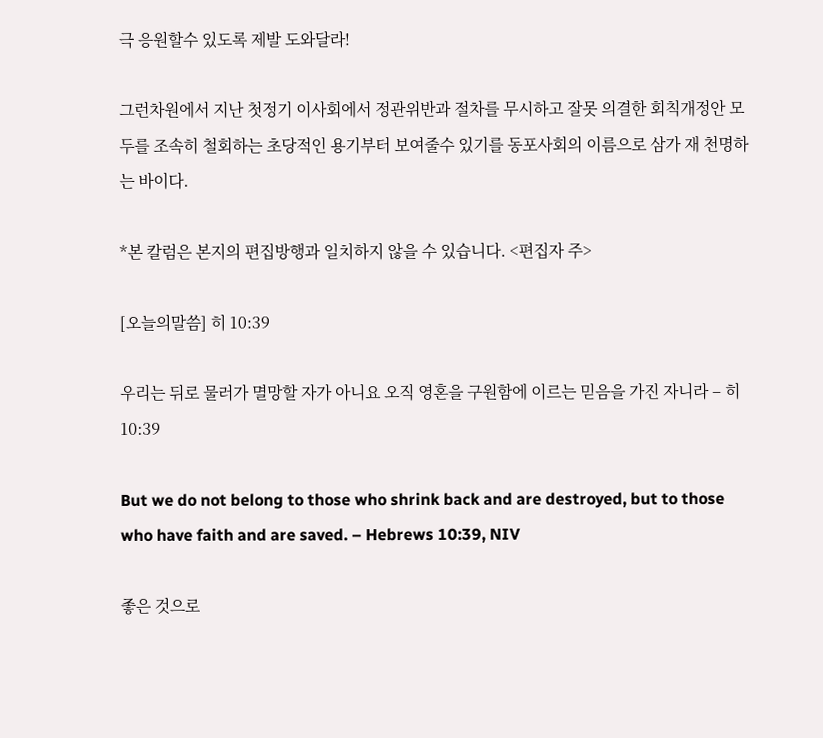극 응원할수 있도록 제발 도와달라!

그런차원에서 지난 첫정기 이사회에서 정관위반과 절차를 무시하고 잘못 의결한 회칙개정안 모두를 조속히 철회하는 초당적인 용기부터 보여줄수 있기를 동포사회의 이름으로 삼가 재 천명하는 바이다.

*본 칼럼은 본지의 편집방행과 일치하지 않을 수 있습니다. <편집자 주>

[오늘의말씀] 히 10:39

우리는 뒤로 물러가 멸망할 자가 아니요 오직 영혼을 구원함에 이르는 믿음을 가진 자니라 – 히10:39

But we do not belong to those who shrink back and are destroyed, but to those who have faith and are saved. – Hebrews 10:39, NIV

좋은 것으로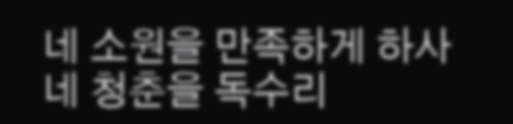네 소원을 만족하게 하사 네 청춘을 독수리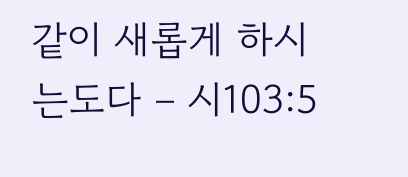같이 새롭게 하시는도다 – 시103:5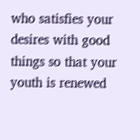who satisfies your desires with good things so that your youth is renewed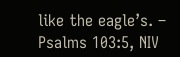like the eagle’s. – Psalms 103:5, NIV